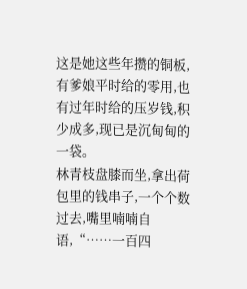这是她这些年攒的铜板,有爹娘平时给的零用,也有过年时给的压岁钱,积少成多,现已是沉甸甸的一袋。
林青枝盘膝而坐,拿出荷包里的钱串子,一个个数过去,嘴里喃喃自语,“……一百四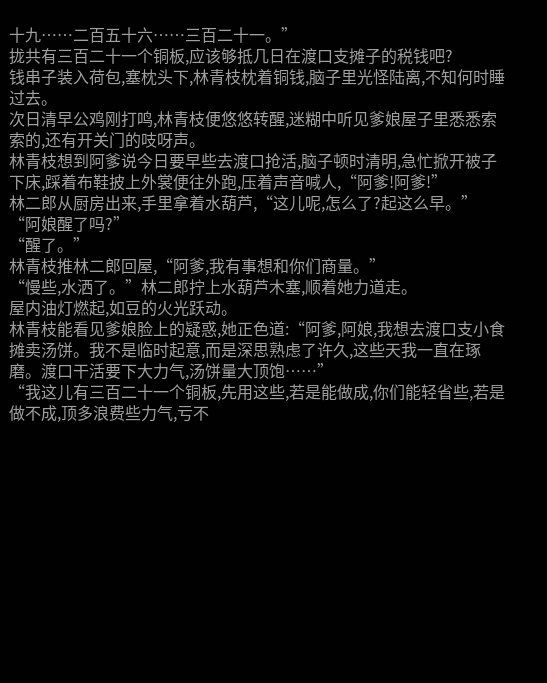十九……二百五十六……三百二十一。”
拢共有三百二十一个铜板,应该够抵几日在渡口支摊子的税钱吧?
钱串子装入荷包,塞枕头下,林青枝枕着铜钱,脑子里光怪陆离,不知何时睡过去。
次日清早公鸡刚打鸣,林青枝便悠悠转醒,迷糊中听见爹娘屋子里悉悉索索的,还有开关门的吱呀声。
林青枝想到阿爹说今日要早些去渡口抢活,脑子顿时清明,急忙掀开被子下床,踩着布鞋披上外裳便往外跑,压着声音喊人,“阿爹!阿爹!”
林二郎从厨房出来,手里拿着水葫芦,“这儿呢,怎么了?起这么早。”
“阿娘醒了吗?”
“醒了。”
林青枝推林二郎回屋,“阿爹,我有事想和你们商量。”
“慢些,水洒了。”林二郎拧上水葫芦木塞,顺着她力道走。
屋内油灯燃起,如豆的火光跃动。
林青枝能看见爹娘脸上的疑惑,她正色道:“阿爹,阿娘,我想去渡口支小食摊卖汤饼。我不是临时起意,而是深思熟虑了许久,这些天我一直在琢磨。渡口干活要下大力气,汤饼量大顶饱……”
“我这儿有三百二十一个铜板,先用这些,若是能做成,你们能轻省些,若是做不成,顶多浪费些力气,亏不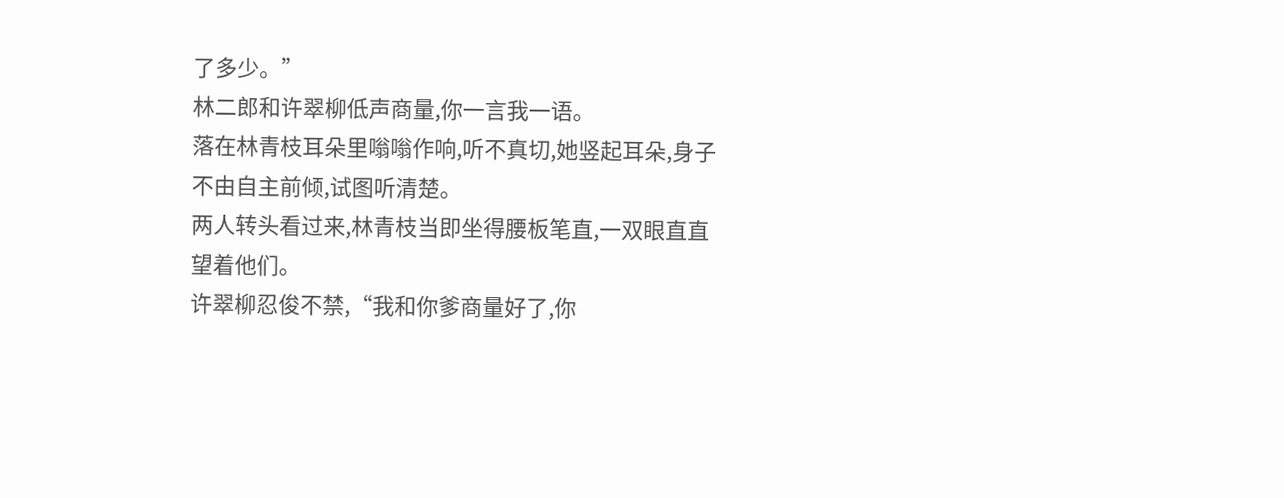了多少。”
林二郎和许翠柳低声商量,你一言我一语。
落在林青枝耳朵里嗡嗡作响,听不真切,她竖起耳朵,身子不由自主前倾,试图听清楚。
两人转头看过来,林青枝当即坐得腰板笔直,一双眼直直望着他们。
许翠柳忍俊不禁,“我和你爹商量好了,你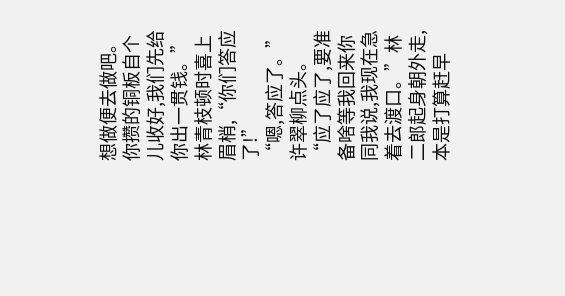想做便去做吧。你攒的铜板自个儿收好,我们先给你出一贯钱。”
林青枝顿时喜上眉梢,“你们答应了!”
“嗯,答应了。”许翠柳点头。
“应了应了,要准备啥等我回来你同我说,我现在急着去渡口。”林二郎起身朝外走,本是打算赶早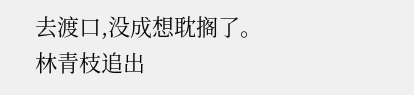去渡口,没成想耽搁了。
林青枝追出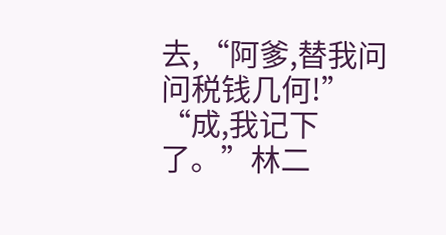去,“阿爹,替我问问税钱几何!”
“成,我记下了。”林二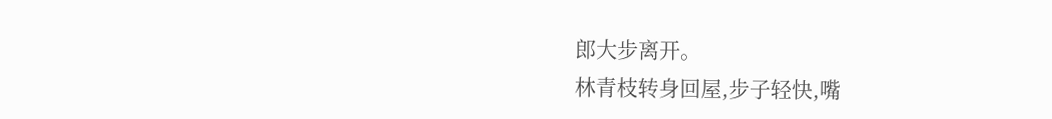郎大步离开。
林青枝转身回屋,步子轻快,嘴